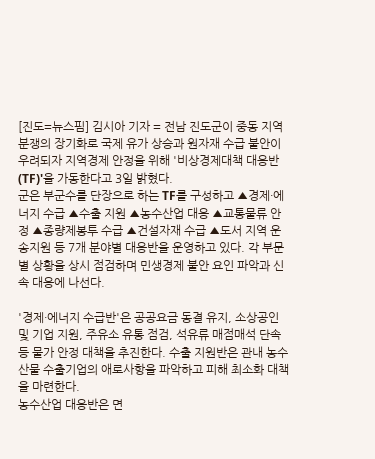[진도=뉴스핌] 김시아 기자 = 전남 진도군이 중동 지역 분쟁의 장기화로 국제 유가 상승과 원자재 수급 불안이 우려되자 지역경제 안정을 위해 '비상경제대책 대응반(TF)'을 가동한다고 3일 밝혔다.
군은 부군수를 단장으로 하는 TF를 구성하고 ▲경제·에너지 수급 ▲수출 지원 ▲농수산업 대응 ▲교통물류 안정 ▲종량제봉투 수급 ▲건설자재 수급 ▲도서 지역 운송지원 등 7개 분야별 대응반을 운영하고 있다. 각 부문별 상황을 상시 점검하며 민생경제 불안 요인 파악과 신속 대응에 나선다.

'경제·에너지 수급반'은 공공요금 동결 유지, 소상공인 및 기업 지원, 주유소 유통 점검, 석유류 매점매석 단속 등 물가 안정 대책을 추진한다. 수출 지원반은 관내 농수산물 수출기업의 애로사항을 파악하고 피해 최소화 대책을 마련한다.
농수산업 대응반은 면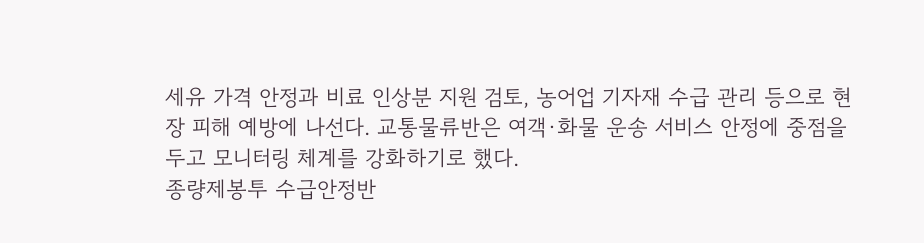세유 가격 안정과 비료 인상분 지원 검토, 농어업 기자재 수급 관리 등으로 현장 피해 예방에 나선다. 교통물류반은 여객·화물 운송 서비스 안정에 중점을 두고 모니터링 체계를 강화하기로 했다.
종량제봉투 수급안정반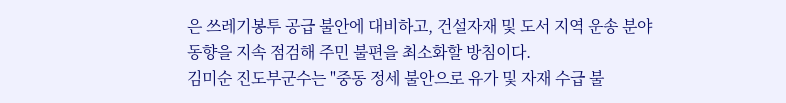은 쓰레기봉투 공급 불안에 대비하고, 건설자재 및 도서 지역 운송 분야 동향을 지속 점검해 주민 불편을 최소화할 방침이다.
김미순 진도부군수는 "중동 정세 불안으로 유가 및 자재 수급 불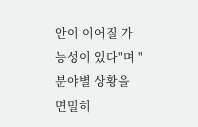안이 이어질 가능성이 있다"며 "분야별 상황을 면밀히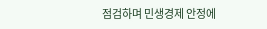점검하며 민생경제 안정에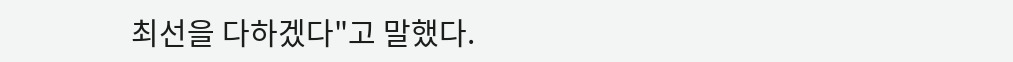최선을 다하겠다"고 말했다.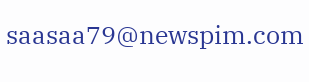saasaa79@newspim.com